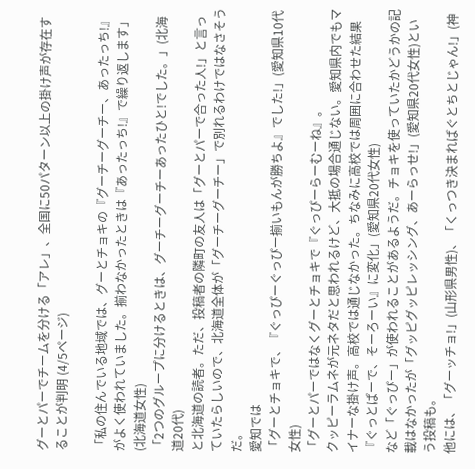グーとパーでチームを分ける「アレ」、全国に50パターン以上の掛け声が存在することが判明 (4/5ページ)

「私の住んでいる地域では、グーとチョキの『グーチーグーチー、あったっち!』がよく使われていました。揃わなかったときは『あったっち!』で繰り返します」(北海道女性)
「2つのグループに分けるときは、グーチーグーチーあったひと!でした。」(北海道20代)
と北海道の読者。ただ、投稿者の隣町の友人は「グーとパーで合った人!」と言っていたらしいので、北海道全体が「グーチーグーチー」で別れるわけではなさそうだ。
愛知では
「グーとチョキで、『ぐっぴーぐっぴー揃いもんが勝ちよ』でした!」(愛知県10代女性)
「グーとパーではなくグーとチョキで『ぐっぴーらーむーね』。
クッピーラムネが元ネタだと思われるけど、大抵の場合通じない。愛知県内でもマイナーな掛け声。高校では通じなかった。ちなみに高校では周囲に合わせた結果『ぐっとぱーで、そーろーい』に変化」(愛知県20代女性)
など「ぐっぴー」が使われることがあるようだ。チョキを使っていたかどうかの記載はなかったが「グッピグッピレッシング、あーらっせ!」(愛知県20代女性)という投稿も。
他には、「グーッチョ!」(山形県男性)、「くっつき決まればぐとちとじゃん!」(神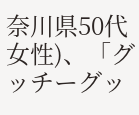奈川県50代女性)、「グッチーグッ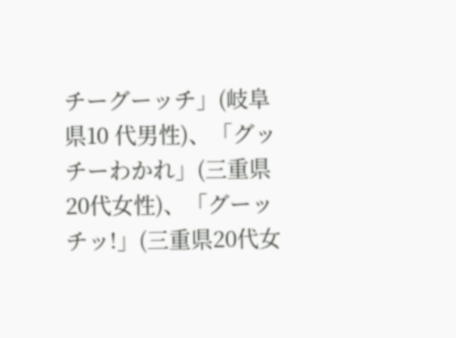チーグーッチ」(岐阜県10 代男性)、「グッチーわかれ」(三重県20代女性)、「グーッチッ!」(三重県20代女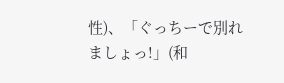性)、「ぐっちーで別れましょっ!」(和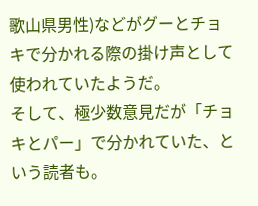歌山県男性)などがグーとチョキで分かれる際の掛け声として使われていたようだ。
そして、極少数意見だが「チョキとパー」で分かれていた、という読者も。